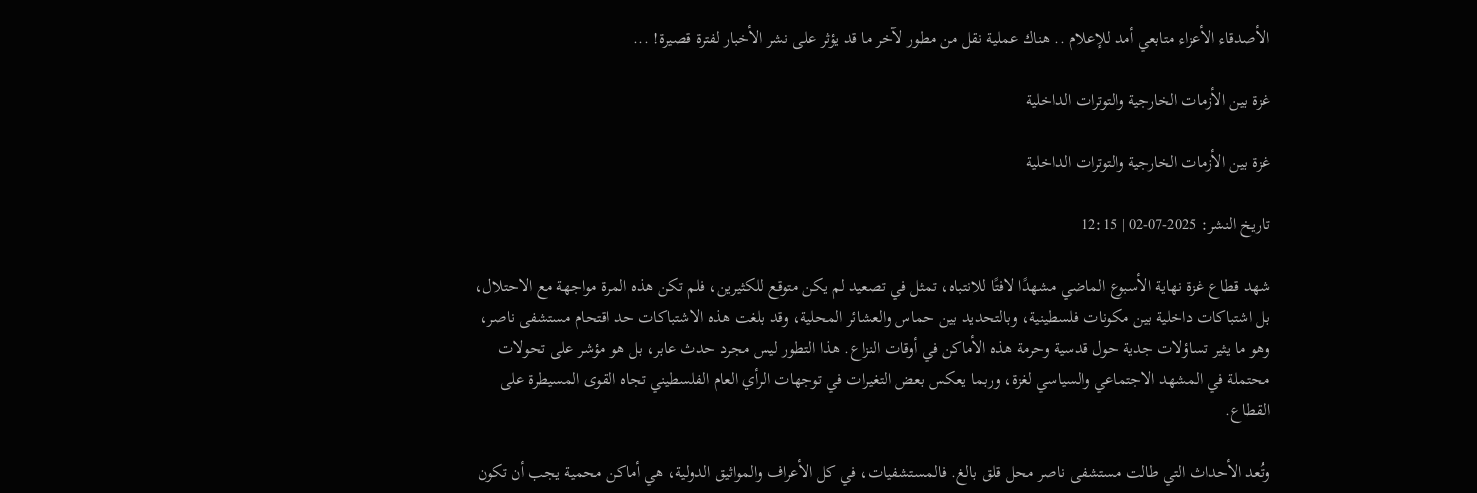الأصدقاء الأعزاء متابعي أمد للإعلام .. هناك عملية نقل من مطور لآخر ما قد يؤثر على نشر الأخبار لفترة قصيرة! ...

غزة بين الأزمات الخارجية والتوترات الداخلية

غزة بين الأزمات الخارجية والتوترات الداخلية

تاريخ النشر: 2025-07-02 | 12:15

شهد قطاع غزة نهاية الأسبوع الماضي مشهدًا لافتًا للانتباه، تمثل في تصعيد لم يكن متوقع للكثيرين، فلم تكن هذه المرة مواجهة مع الاحتلال، بل اشتباكات داخلية بين مكونات فلسطينية، وبالتحديد بين حماس والعشائر المحلية، وقد بلغت هذه الاشتباكات حد اقتحام مستشفى ناصر، وهو ما يثير تساؤلات جدية حول قدسية وحرمة هذه الأماكن في أوقات النزاع. هذا التطور ليس مجرد حدث عابر، بل هو مؤشر على تحولات محتملة في المشهد الاجتماعي والسياسي لغزة، وربما يعكس بعض التغيرات في توجهات الرأي العام الفلسطيني تجاه القوى المسيطرة على القطاع.

وتُعد الأحداث التي طالت مستشفى ناصر محل قلق بالغ. فالمستشفيات، في كل الأعراف والمواثيق الدولية، هي أماكن محمية يجب أن تكون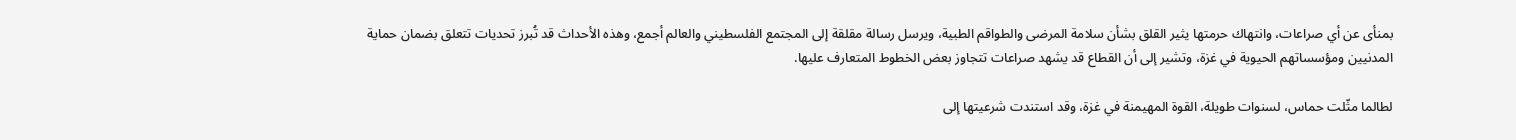بمنأى عن أي صراعات، وانتهاك حرمتها يثير القلق بشأن سلامة المرضى والطواقم الطبية، ويرسل رسالة مقلقة إلى المجتمع الفلسطيني والعالم أجمع، وهذه الأحداث قد تُبرز تحديات تتعلق بضمان حماية المدنيين ومؤسساتهم الحيوية في غزة، وتشير إلى أن القطاع قد يشهد صراعات تتجاوز بعض الخطوط المتعارف عليها.

لطالما مثّلت حماس، لسنوات طويلة، القوة المهيمنة في غزة، وقد استندت شرعيتها إلى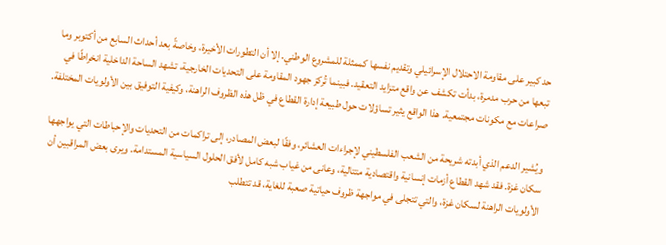حد كبير على مقاومة الاحتلال الإسرائيلي وتقديم نفسها كممثلة للمشروع الوطني. إلا أن التطورات الأخيرة، وخاصةً بعد أحداث السابع من أكتوبر وما تبعها من حرب مدمرة، بدأت تكشف عن واقع متزايد التعقيد. فبينما تُركز جهود المقاومة على التحديات الخارجية، تشهد الساحة الداخلية انخراطًا في صراعات مع مكونات مجتمعية. هذا الواقع يثير تساؤلات حول طبيعة إدارة القطاع في ظل هذه الظروف الراهنة، وكيفية التوفيق بين الأولويات المختلفة.

ويُشير الدعم الذي أبدته شريحة من الشعب الفلسطيني لإجراءات العشائر، وفقًا لبعض المصادر، إلى تراكمات من التحديات والإحباطات التي يواجهها سكان غزة. فقد شهد القطاع أزمات إنسانية واقتصادية متتالية، وعانى من غياب شبه كامل لأفق الحلول السياسية المستدامة. ويرى بعض المراقبين أن الأولويات الراهنة لسكان غزة، والتي تتجلى في مواجهة ظروف حياتية صعبة للغاية، قد تتطلب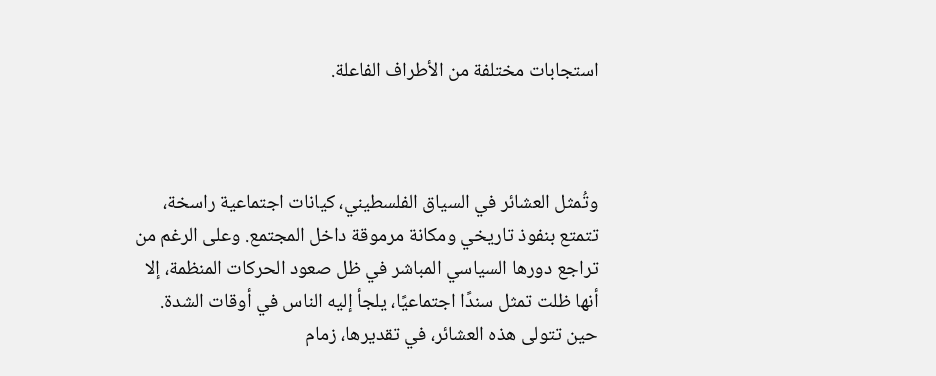استجابات مختلفة من الأطراف الفاعلة.



وتُمثل العشائر في السياق الفلسطيني، كيانات اجتماعية راسخة، تتمتع بنفوذ تاريخي ومكانة مرموقة داخل المجتمع. وعلى الرغم من تراجع دورها السياسي المباشر في ظل صعود الحركات المنظمة، إلا أنها ظلت تمثل سندًا اجتماعيًا، يلجأ إليه الناس في أوقات الشدة. حين تتولى هذه العشائر، في تقديرها، زمام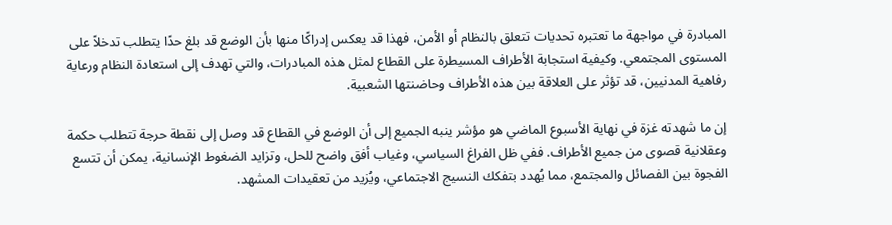المبادرة في مواجهة ما تعتبره تحديات تتعلق بالنظام أو الأمن، فهذا قد يعكس إدراكًا منها بأن الوضع قد بلغ حدًا يتطلب تدخلاً على المستوى المجتمعي. وكيفية استجابة الأطراف المسيطرة على القطاع لمثل هذه المبادرات، والتي تهدف إلى استعادة النظام ورعاية رفاهية المدنيين، قد تؤثر على العلاقة بين هذه الأطراف وحاضنتها الشعبية.

إن ما شهدته غزة في نهاية الأسبوع الماضي هو مؤشر ينبه الجميع إلى أن الوضع في القطاع قد وصل إلى نقطة حرجة تتطلب حكمة وعقلانية قصوى من جميع الأطراف. ففي ظل الفراغ السياسي، وغياب أفق واضح للحل، وتزايد الضغوط الإنسانية، يمكن أن تتسع الفجوة بين الفصائل والمجتمع، مما يُهدد بتفكك النسيج الاجتماعي، ويُزيد من تعقيدات المشهد.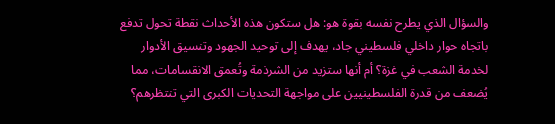والسؤال الذي يطرح نفسه بقوة هو: هل ستكون هذه الأحداث نقطة تحول تدفع باتجاه حوار داخلي فلسطيني جاد، يهدف إلى توحيد الجهود وتنسيق الأدوار لخدمة الشعب في غزة؟ أم أنها ستزيد من الشرذمة وتُعمق الانقسامات، مما يُضعف من قدرة الفلسطينيين على مواجهة التحديات الكبرى التي تنتظرهم؟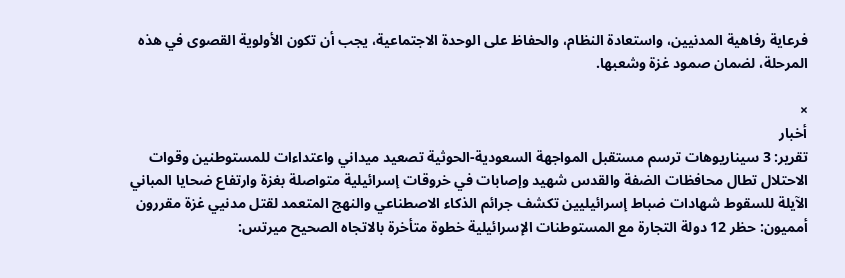فرعاية رفاهية المدنيين، واستعادة النظام، والحفاظ على الوحدة الاجتماعية، يجب أن تكون الأولوية القصوى في هذه المرحلة، لضمان صمود غزة وشعبها.

×
أخبار
تقرير: 3 سيناريوهات ترسم مستقبل المواجهة السعودية-الحوثية تصعيد ميداني واعتداءات للمستوطنين وقوات الاحتلال تطال محافظات الضفة والقدس شهيد وإصابات في خروقات إسرائيلية متواصلة بغزة وارتفاع ضحايا المباني الآيلة للسقوط شهادات ضباط إسرائيليين تكشف جرائم الذكاء الاصطناعي والنهج المتعمد لقتل مدنيي غزة مقررون أمميون: حظر 12 دولة التجارة مع المستوطنات الإسرائيلية خطوة متأخرة بالاتجاه الصحيح ميرتس: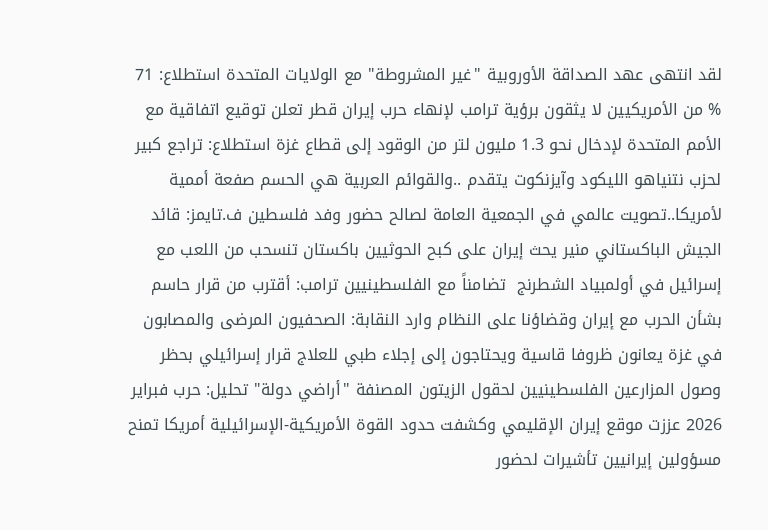لقد انتهى عهد الصداقة الأوروبية "غير المشروطة" مع الولايات المتحدة استطلاع: 71 % من الأمريكيين لا يثقون برؤية ترامب لإنهاء حرب إيران قطر تعلن توقيع اتفاقية مع الأمم المتحدة لإدخال نحو 1.3 مليون لتر من الوقود إلى قطاع غزة استطلاع: تراجع كبير لحزب نتنياهو الليكود وآيزنكوت يتقدم ..والقوائم العربية هي الحسم صفعة أممية لأمريكا..تصويت عالمي في الجمعية العامة لصالح حضور وفد فلسطين ف.تايمز: قائد الجيش الباكستاني منير يحث إيران على كبح الحوثيين باكستان تنسحب من اللعب مع إسرائيل في أولمبياد الشطرنج  تضامناً مع الفلسطينيين ترامب: أقترب من قرار حاسم بشأن الحرب مع إيران وقضاؤنا على النظام وارد النقابة: الصحفيون المرضى والمصابون في غزة يعانون ظروفا قاسية ويحتاجون إلى إجلاء طبي للعلاج قرار إسرائيلي بحظر وصول المزارعين الفلسطينيين لحقول الزيتون المصنفة "أراضي دولة" تحليل: حرب فبراير 2026 عززت موقع إيران الإقليمي وكشفت حدود القوة الأمريكية-الإسرائيلية أمريكا تمنح مسؤولين إيرانيين تأشيرات لحضور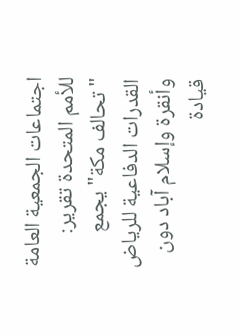اجتماعات الجمعية العامة للأمم المتحدة تقرير: "تحالف مكة" يجمع القدرات الدفاعية للرياض وأنقرة وإسلام آباد دون قيادة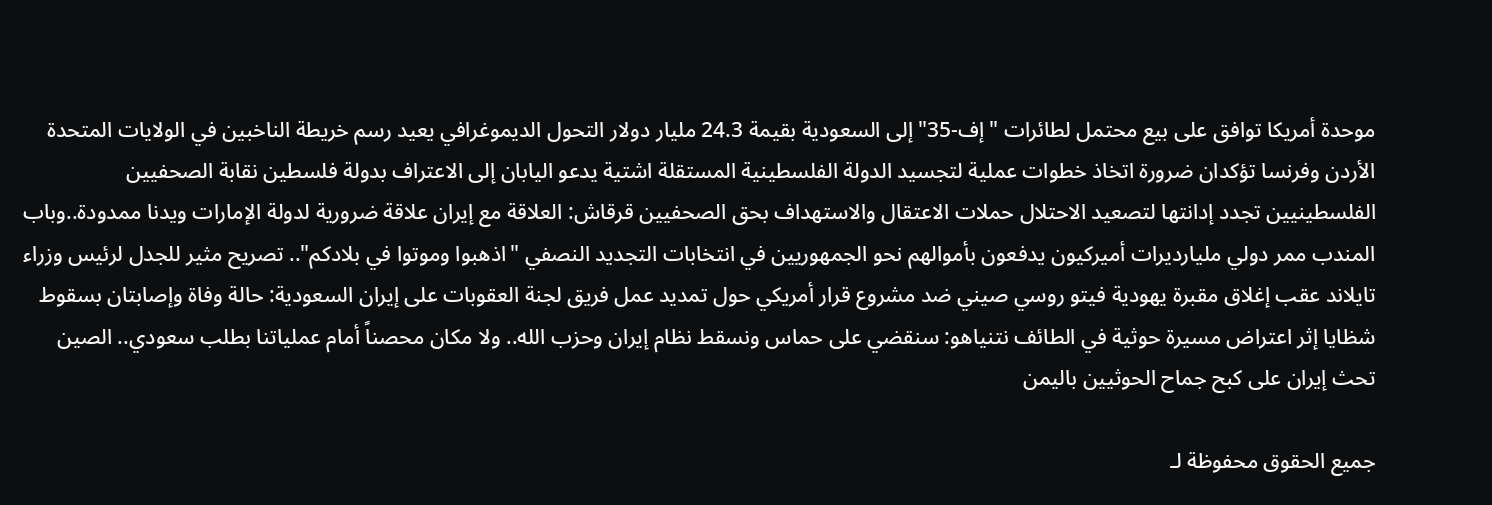موحدة أمريكا توافق على بيع محتمل لطائرات "إف-35" إلى السعودية بقيمة 24.3 مليار دولار التحول الديموغرافي يعيد رسم خريطة الناخبين في الولايات المتحدة الأردن وفرنسا تؤكدان ضرورة اتخاذ خطوات عملية لتجسيد الدولة الفلسطينية المستقلة اشتية يدعو اليابان إلى الاعتراف بدولة فلسطين نقابة الصحفيين الفلسطينيين تجدد إدانتها لتصعيد الاحتلال حملات الاعتقال والاستهداف بحق الصحفيين قرقاش: العلاقة مع إيران علاقة ضرورية لدولة الإمارات ويدنا ممدودة..وباب المندب ممر دولي مليارديرات أميركيون يدفعون بأموالهم نحو الجمهوريين في انتخابات التجديد النصفي "اذهبوا وموتوا في بلادكم".. تصريح مثير للجدل لرئيس وزراء تايلاند عقب إغلاق مقبرة يهودية فيتو روسي صيني ضد مشروع قرار أمريكي حول تمديد عمل فريق لجنة العقوبات على إيران السعودية: حالة وفاة وإصابتان بسقوط شظايا إثر اعتراض مسيرة حوثية في الطائف نتنياهو: سنقضي على حماس ونسقط نظام إيران وحزب الله.. ولا مكان محصناً أمام عملياتنا بطلب سعودي.. الصين تحث إيران على كبح جماح الحوثيين باليمن

جميع الحقوق محفوظة لـ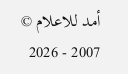أمد للاعلام © 2007 - 2026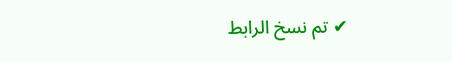✔ تم نسخ الرابط